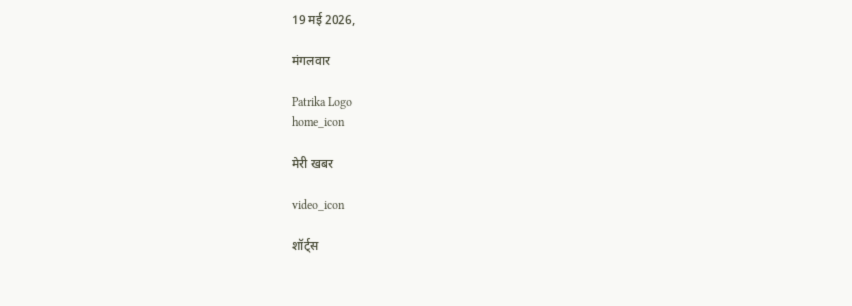19 मई 2026,

मंगलवार

Patrika Logo
home_icon

मेरी खबर

video_icon

शॉर्ट्स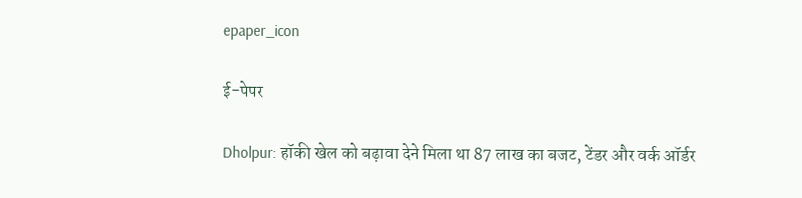epaper_icon

ई-पेपर

Dholpur: हॉकी खेल को बढ़ावा देने मिला था 87 लाख का बजट, टेंडर और वर्क ऑर्डर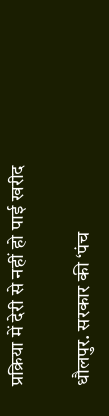प्रक्रिया में देरी से नहीं हो पाई खरीद

धौलपुर. सरकार की ‘पंच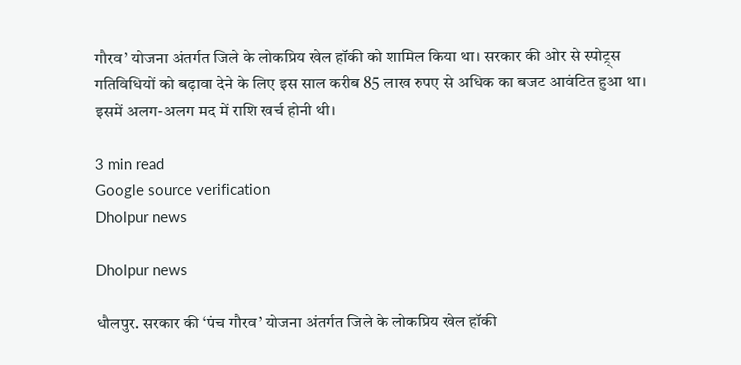गौरव’ योजना अंतर्गत जिले के लोकप्रिय खेल हॉकी को शामिल किया था। सरकार की ओर से स्पोट्र्स गतिविधियों को बढ़ावा देने के लिए इस साल करीब 85 लाख रुपए से अधिक का बजट आवंटित हुआ था। इसमें अलग-अलग मद में राशि खर्च होनी थी।

3 min read
Google source verification
Dholpur news

Dholpur news

धौलपुर. सरकार की ‘पंच गौरव’ योजना अंतर्गत जिले के लोकप्रिय खेल हॉकी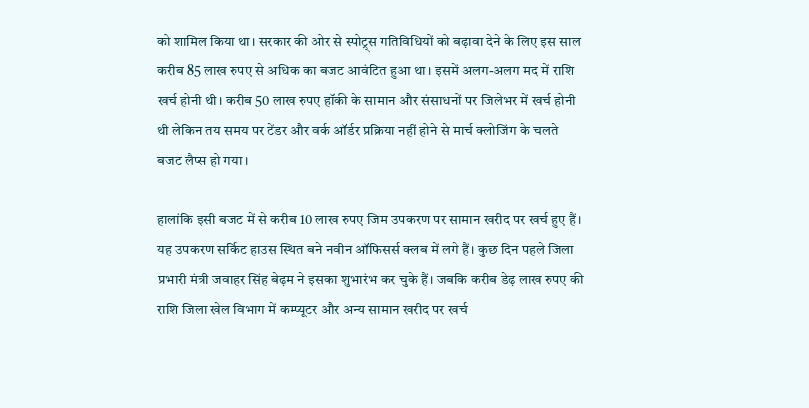को शामिल किया था। सरकार की ओर से स्पोट्र्स गतिविधियों को बढ़ावा देने के लिए इस साल करीब 85 लाख रुपए से अधिक का बजट आवंटित हुआ था। इसमें अलग-अलग मद में राशि खर्च होनी थी। करीब 50 लाख रुपए हॉकी के सामान और संसाधनों पर जिलेभर में खर्च होनी थी लेकिन तय समय पर टेंडर और वर्क ऑर्डर प्रक्रिया नहीं होने से मार्च क्लोजिंग के चलते बजट लैप्स हो गया।

हालांकि इसी बजट में से करीब 10 लाख रुपए जिम उपकरण पर सामान खरीद पर खर्च हुए हैं। यह उपकरण सर्किट हाउस स्थित बने नवीन ऑफिसर्स क्लब में लगे हैं। कुछ दिन पहले जिला प्रभारी मंत्री जवाहर सिंह बेढ़म ने इसका शुभारंभ कर चुके हैं। जबकि करीब डेढ़ लाख रुपए की राशि जिला खेल विभाग में कम्प्यूटर और अन्य सामान खरीद पर खर्च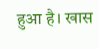हुआ है। खास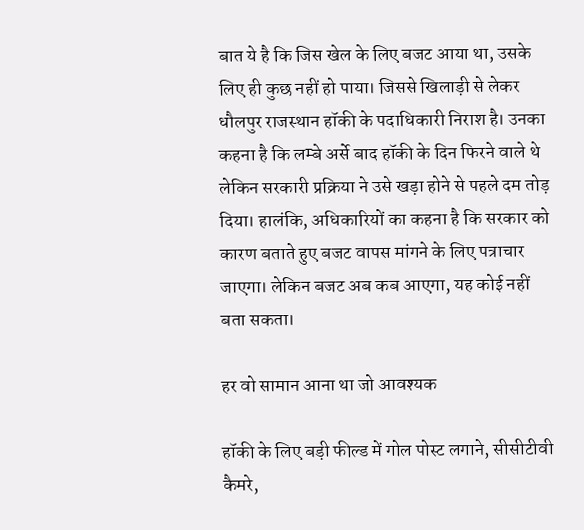बात ये है कि जिस खेल के लिए बजट आया था, उसके लिए ही कुछ नहीं हो पाया। जिससे खिलाड़ी से लेकर धौलपुर राजस्थान हॉकी के पदाधिकारी निराश है। उनका कहना है कि लम्बे अर्से बाद हॉकी के दिन फिरने वाले थे लेकिन सरकारी प्रक्रिया ने उसे खड़ा होने से पहले दम तोड़ दिया। हालंकि, अधिकारियों का कहना है कि सरकार को कारण बताते हुए बजट वापस मांगने के लिए पत्राचार जाएगा। लेकिन बजट अब कब आएगा, यह कोई नहीं बता सकता।

हर वो सामान आना था जो आवश्यक

हॉकी के लिए बड़ी फील्ड में गोल पोस्ट लगाने, सीसीटीवी कैमरे,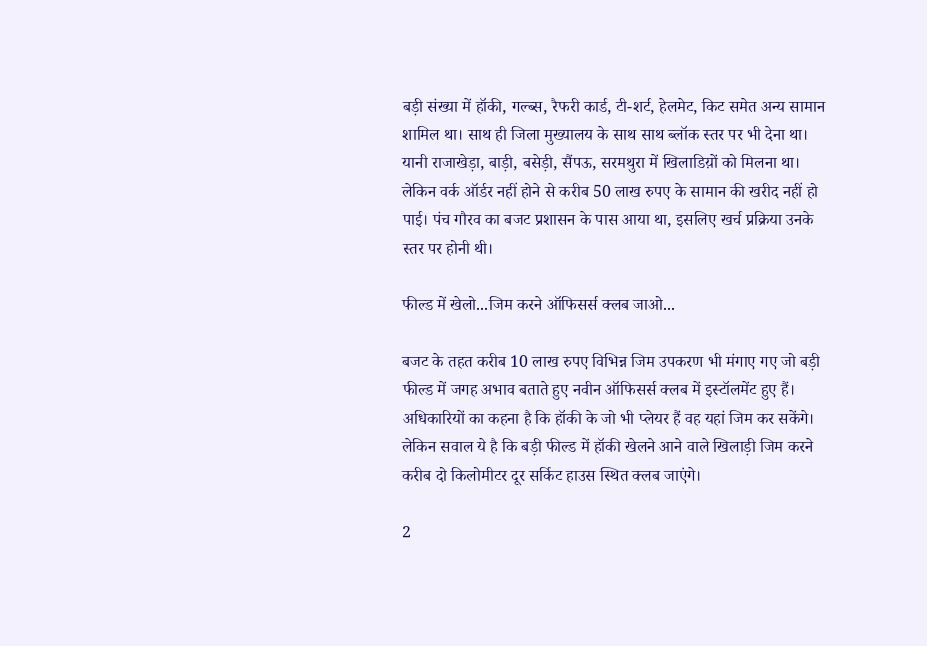बड़ी संख्या में हॉकी, गल्ब्स, रैफरी कार्ड, टी-शर्ट, हेलमेट, किट समेत अन्य सामान शामिल था। साथ ही जिला मुख्यालय के साथ साथ ब्लॉक स्तर पर भी देना था। यानी राजाखेड़ा, बाड़ी, बसेड़ी, सैंपऊ, सरमथुरा में खिलाडिय़ों को मिलना था। लेकिन वर्क ऑर्डर नहीं होने से करीब 50 लाख रुपए के सामान की खरीद नहीं हो पाई। पंच गौरव का बजट प्रशासन के पास आया था, इसलिए खर्च प्रक्रिया उनके स्तर पर होनी थी।

फील्ड में खेलो...जिम करने ऑफिसर्स क्लब जाओ...

बजट के तहत करीब 10 लाख रुपए विभिन्न जिम उपकरण भी मंगाए गए जो बड़ी फील्ड में जगह अभाव बताते हुए नवीन ऑफिसर्स क्लब में इस्टॉलमेंट हुए हैं। अधिकारियों का कहना है कि हॉकी के जो भी प्लेयर हैं वह यहां जिम कर सकेंगे। लेकिन सवाल ये है कि बड़ी फील्ड में हॉकी खेलने आने वाले खिलाड़ी जिम करने करीब दो किलोमीटर दूर सर्किट हाउस स्थित क्लब जाएंगे।

2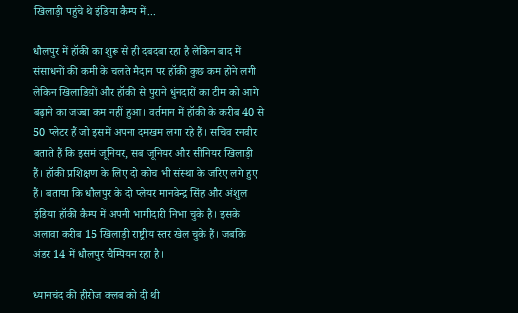खिलाड़ी पहुंचे थे इंडिया कैम्प में...

धौलपुर में हॉकी का शुरू से ही दबदबा रहा है लेकिन बाद में संसाधनों की कमी के चलते मैदान पर हॉकी कुछ कम होने लगी लेकिन खिलाडिय़ों और हॉकी से पुराने धुंनदारों का टीम को आगे बढ़ाने का जज्बा कम नहीं हुआ। वर्तमान में हॉकी के करीब 40 से 50 प्लेटर हैं जो इसमें अपना दमखम लगा रहे हैं। सचिव रनवीर बताते हैं कि इसमं जूनियर, सब जूनियर और सीनियर खिलाड़ी हैं। हॉकी प्रशिक्षण के लिए दो कोच भी संस्था के जरिए लगे हुए हैं। बताया कि धौलपुर के दो प्लेयर मानवेन्द्र सिंह और अंशुल इंडिया हॉकी कैम्प में अपनी भागीदारी निभा चुके है। इसके अलावा करीब 15 खिलाड़ी राष्ट्रीय स्तर खेल चुके हैं। जबकि अंडर 14 में धौलपुर चैम्पियन रहा है।

ध्यानचंद की हीरोज क्लब को दी थी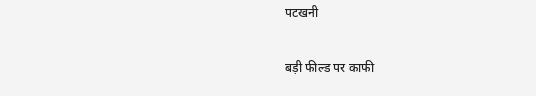पटखनी

बड़ी फील्ड पर काफी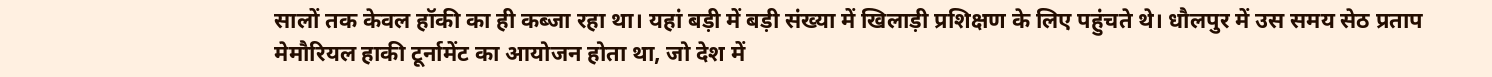सालों तक केवल हॉकी का ही कब्जा रहा था। यहां बड़ी में बड़ी संख्या में खिलाड़ी प्रशिक्षण के लिए पहुंचते थे। धौलपुर में उस समय सेठ प्रताप मेमौरियल हाकी टूर्नामेंट का आयोजन होता था, जो देश में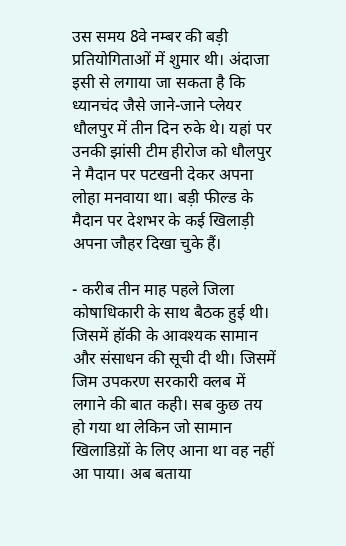उस समय 8वे नम्बर की बड़ी प्रतियोगिताओं में शुमार थी। अंदाजा इसी से लगाया जा सकता है कि ध्यानचंद जैसे जाने-जाने प्लेयर धौलपुर में तीन दिन रुके थे। यहां पर उनकी झांसी टीम हीरोज को धौलपुर ने मैदान पर पटखनी देकर अपना लोहा मनवाया था। बड़ी फील्ड के मैदान पर देशभर के कई खिलाड़ी अपना जौहर दिखा चुके हैं।

- करीब तीन माह पहले जिला कोषाधिकारी के साथ बैठक हुई थी। जिसमें हॉकी के आवश्यक सामान और संसाधन की सूची दी थी। जिसमें जिम उपकरण सरकारी क्लब में लगाने की बात कही। सब कुछ तय हो गया था लेकिन जो सामान खिलाडिय़ों के लिए आना था वह नहीं आ पाया। अब बताया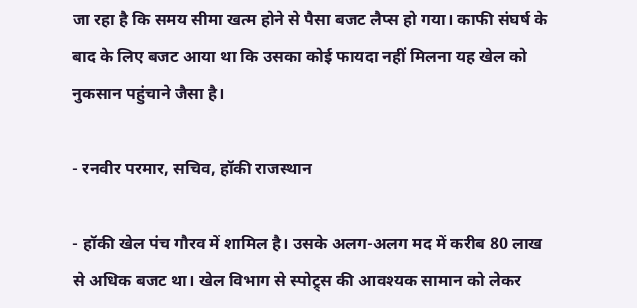जा रहा है कि समय सीमा खत्म होने से पैसा बजट लैप्स हो गया। काफी संघर्ष के बाद के लिए बजट आया था कि उसका कोई फायदा नहीं मिलना यह खेल को नुकसान पहुंचाने जैसा है।

- रनवीर परमार, सचिव, हॉकी राजस्थान

- हॉकी खेल पंच गौरव में शामिल है। उसके अलग-अलग मद में करीब 80 लाख से अधिक बजट था। खेल विभाग से स्पोट्र्स की आवश्यक सामान को लेकर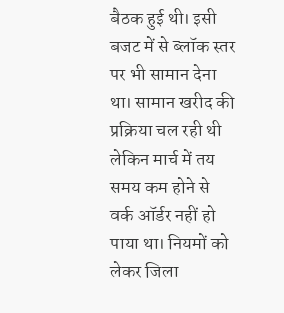बैठक हुई थी। इसी बजट में से ब्लॉक स्तर पर भी सामान देना था। सामान खरीद की प्रक्रिया चल रही थी लेकिन मार्च में तय समय कम होने से वर्क ऑर्डर नहीं हो पाया था। नियमों को लेकर जिला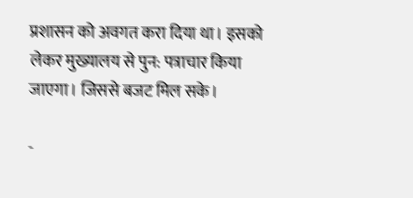प्रशासन को अवगत करा दिया था। इसको लेकर मुख्यालय से पुन: पत्राचार किया जाएगा। जिससे बजट मिल सके।

-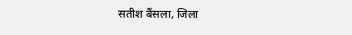सतीश बैंसला, जिला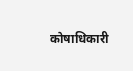कोषाधिकारी